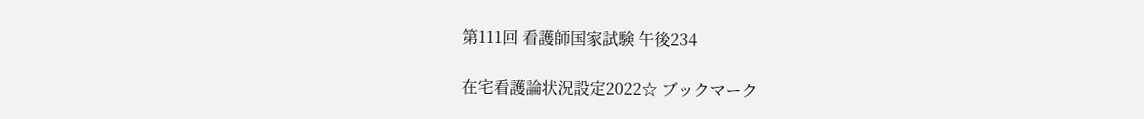第111回 看護師国家試験 午後234

在宅看護論状況設定2022☆ ブックマーク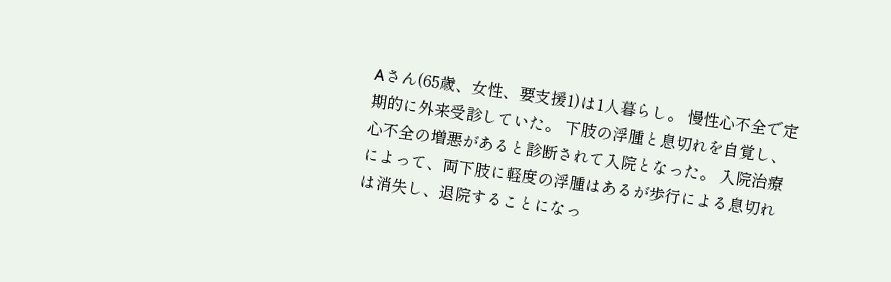Aさん(65歳、女性、要支援1)は1人暮らし。 慢性心不全で定期的に外来受診していた。 下肢の浮腫と息切れを自覚し、心不全の増悪があると診断されて入院となった。 入院治療によって、両下肢に軽度の浮腫はあるが歩行による息切れは消失し、退院することになっ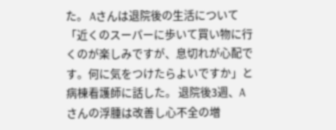た。 Aさんは退院後の生活について「近くのスーパーに歩いて買い物に行くのが楽しみですが、息切れが心配です。何に気をつけたらよいですか」と病棟看護師に話した。 退院後3週、A さんの浮腫は改善し心不全の増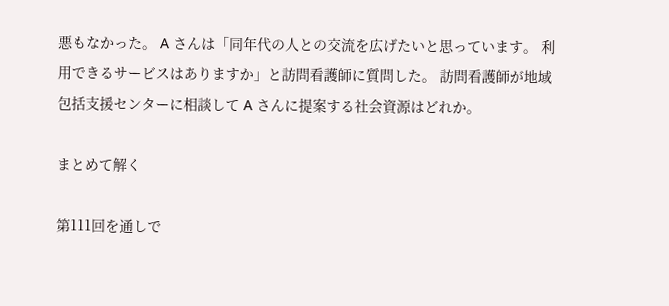悪もなかった。 A さんは「同年代の人との交流を広げたいと思っています。 利用できるサービスはありますか」と訪問看護師に質問した。 訪問看護師が地域包括支援センターに相談して A さんに提案する社会資源はどれか。

まとめて解く

第111回を通しで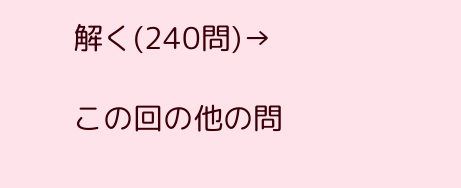解く(240問)→

この回の他の問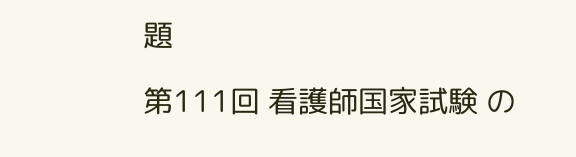題

第111回 看護師国家試験 の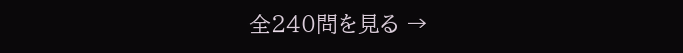全240問を見る →